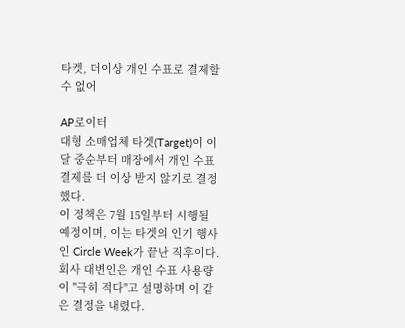타켓, 더이상 개인 수표로 결제할 수 없어

AP로이터
대형 소매업체 타겟(Target)이 이달 중순부터 매장에서 개인 수표 결제를 더 이상 받지 않기로 결정했다.
이 정책은 7월 15일부터 시행될 예정이며, 이는 타겟의 인기 행사인 Circle Week가 끝난 직후이다.
회사 대변인은 개인 수표 사용량이 "극히 적다"고 설명하며 이 같은 결정을 내렸다.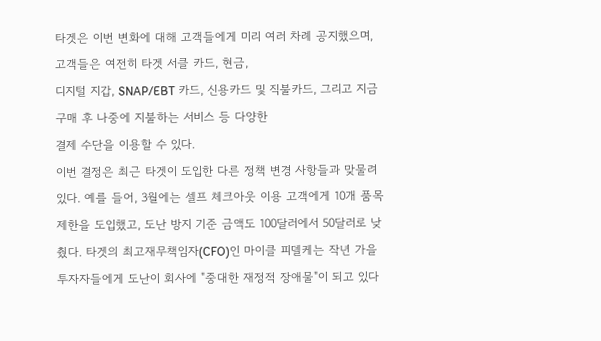타겟은 이번 변화에 대해 고객들에게 미리 여러 차례 공지했으며, 고객들은 여전히 타겟 서클 카드, 현금,
디지털 지갑, SNAP/EBT 카드, 신용카드 및 직불카드, 그리고 지금 구매 후 나중에 지불하는 서비스 등 다양한
결제 수단을 이용할 수 있다.
이번 결정은 최근 타겟이 도입한 다른 정책 변경 사항들과 맞물려 있다. 예를 들어, 3월에는 셀프 체크아웃 이용 고객에게 10개 품목 제한을 도입했고, 도난 방지 기준 금액도 100달러에서 50달러로 낮췄다. 타겟의 최고재무책임자(CFO)인 마이클 피델케는 작년 가을 투자자들에게 도난이 회사에 "중대한 재정적 장애물"이 되고 있다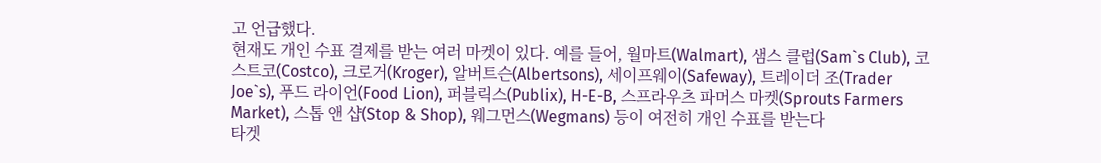고 언급했다.
현재도 개인 수표 결제를 받는 여러 마켓이 있다. 예를 들어, 월마트(Walmart), 샘스 클럽(Sam`s Club), 코스트코(Costco), 크로거(Kroger), 알버트슨(Albertsons), 세이프웨이(Safeway), 트레이더 조(Trader Joe`s), 푸드 라이언(Food Lion), 퍼블릭스(Publix), H-E-B, 스프라우츠 파머스 마켓(Sprouts Farmers Market), 스톱 앤 샵(Stop & Shop), 웨그먼스(Wegmans) 등이 여전히 개인 수표를 받는다
타겟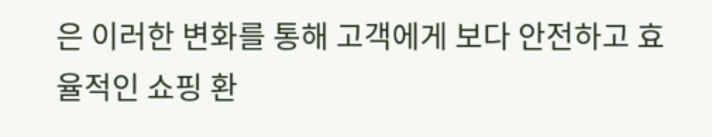은 이러한 변화를 통해 고객에게 보다 안전하고 효율적인 쇼핑 환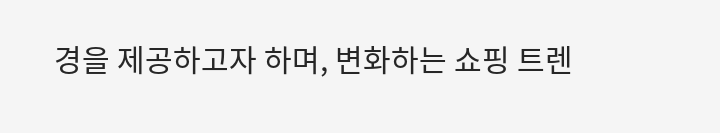경을 제공하고자 하며, 변화하는 쇼핑 트렌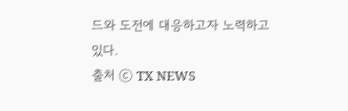드와 도전에 대응하고자 노력하고 있다.
출처 ⓒ TX NEWS